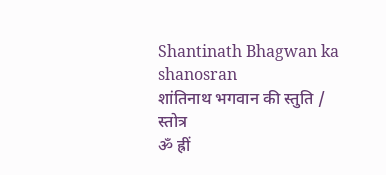Shantinath Bhagwan ka shanosran
शांतिनाथ भगवान की स्तुति / स्तोत्र
ॐ ह्रीं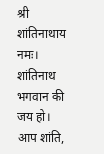श्री शांतिनाथाय नमः। शांतिनाथ भगवान की जय हो। आप शांति,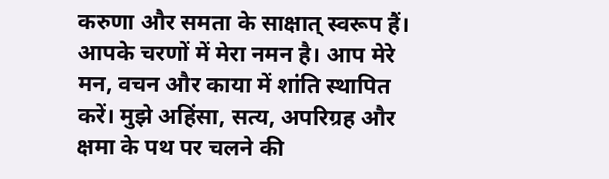करुणा और समता के साक्षात् स्वरूप हैं। आपके चरणों में मेरा नमन है। आप मेरे मन, वचन और काया में शांति स्थापित करें। मुझे अहिंसा, सत्य, अपरिग्रह और क्षमा के पथ पर चलने की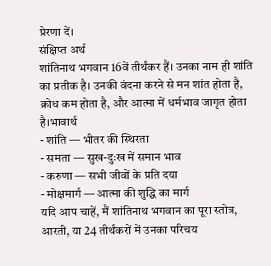प्रेरणा दें।
संक्षिप्त अर्थ
शांतिनाथ भगवान 16वें तीर्थंकर हैं। उनका नाम ही शांति का प्रतीक है। उनकी वंदना करने से मन शांत होता है, क्रोध कम होता है, और आत्मा में धर्मभाव जागृत होता है।भावार्थ
- शांति — भीतर की स्थिरता
- समता — सुख-दुःख में समान भाव
- करुणा — सभी जीवों के प्रति दया
- मोक्षमार्ग — आत्मा की शुद्धि का मार्ग
यदि आप चाहें, मैं शांतिनाथ भगवान का पूरा स्तोत्र, आरती, या 24 तीर्थंकरों में उनका परिचय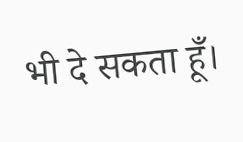भी दे सकता हूँ।